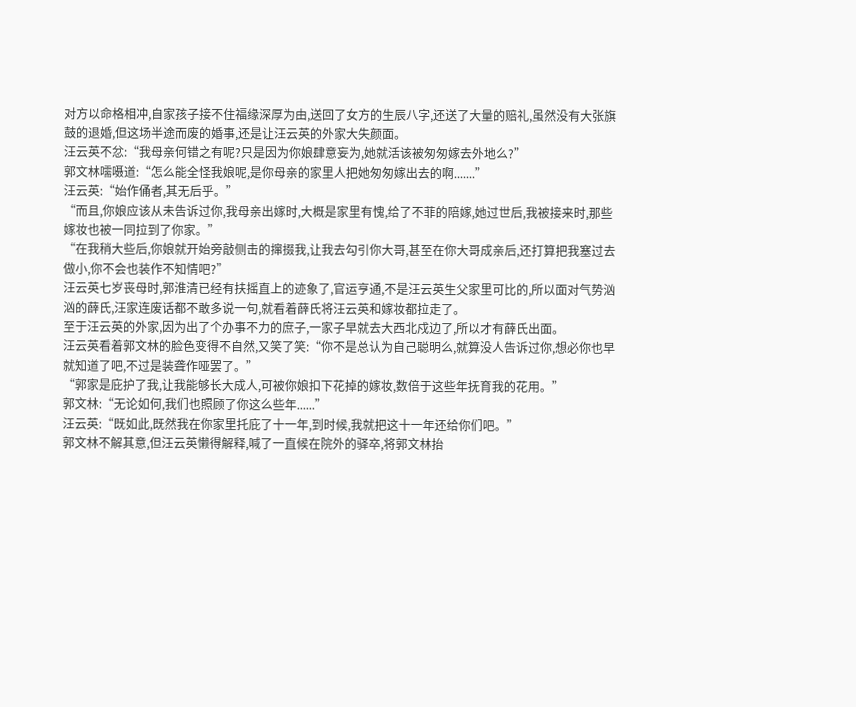对方以命格相冲,自家孩子接不住福缘深厚为由,送回了女方的生辰八字,还送了大量的赔礼,虽然没有大张旗鼓的退婚,但这场半途而废的婚事,还是让汪云英的外家大失颜面。
汪云英不忿:“我母亲何错之有呢?只是因为你娘肆意妄为,她就活该被匆匆嫁去外地么?”
郭文林嚅嗫道:“怎么能全怪我娘呢,是你母亲的家里人把她匆匆嫁出去的啊.......”
汪云英:“始作俑者,其无后乎。”
“而且,你娘应该从未告诉过你,我母亲出嫁时,大概是家里有愧,给了不菲的陪嫁,她过世后,我被接来时,那些嫁妆也被一同拉到了你家。”
“在我稍大些后,你娘就开始旁敲侧击的撺掇我,让我去勾引你大哥,甚至在你大哥成亲后,还打算把我塞过去做小,你不会也装作不知情吧?”
汪云英七岁丧母时,郭淮清已经有扶摇直上的迹象了,官运亨通,不是汪云英生父家里可比的,所以面对气势汹汹的薛氏,汪家连废话都不敢多说一句,就看着薛氏将汪云英和嫁妆都拉走了。
至于汪云英的外家,因为出了个办事不力的庶子,一家子早就去大西北戍边了,所以才有薛氏出面。
汪云英看着郭文林的脸色变得不自然,又笑了笑:“你不是总认为自己聪明么,就算没人告诉过你,想必你也早就知道了吧,不过是装聋作哑罢了。”
“郭家是庇护了我,让我能够长大成人,可被你娘扣下花掉的嫁妆,数倍于这些年抚育我的花用。”
郭文林:“无论如何,我们也照顾了你这么些年......”
汪云英:“既如此,既然我在你家里托庇了十一年,到时候,我就把这十一年还给你们吧。”
郭文林不解其意,但汪云英懒得解释,喊了一直候在院外的驿卒,将郭文林抬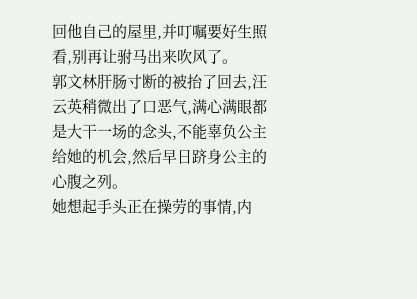回他自己的屋里,并叮嘱要好生照看,别再让驸马出来吹风了。
郭文林肝肠寸断的被抬了回去,汪云英稍微出了口恶气,满心满眼都是大干一场的念头,不能辜负公主给她的机会,然后早日跻身公主的心腹之列。
她想起手头正在操劳的事情,内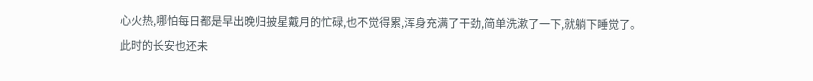心火热,哪怕每日都是早出晚归披星戴月的忙碌,也不觉得累,浑身充满了干劲,简单洗漱了一下,就躺下睡觉了。
此时的长安也还未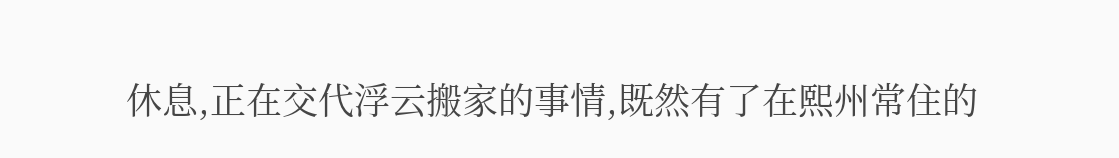休息,正在交代浮云搬家的事情,既然有了在熙州常住的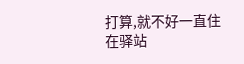打算,就不好一直住在驿站